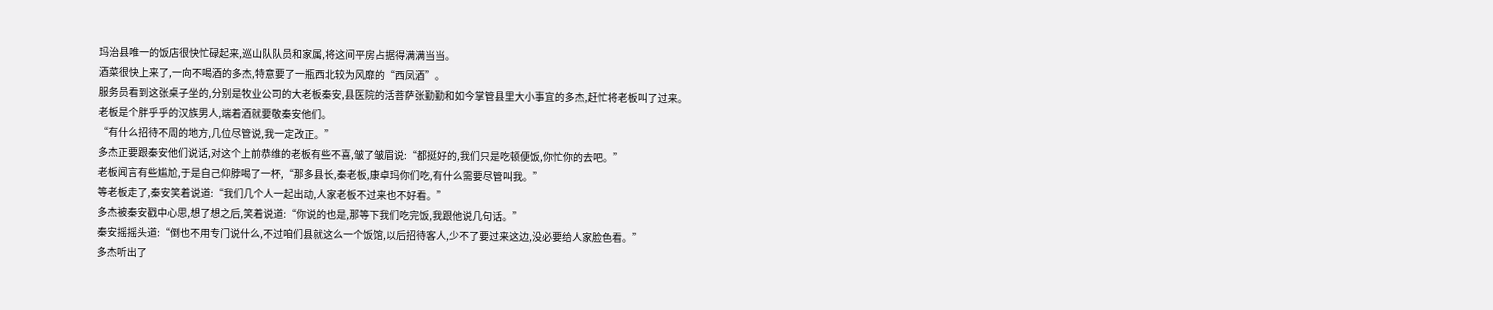玛治县唯一的饭店很快忙碌起来,巡山队队员和家属,将这间平房占据得满满当当。
酒菜很快上来了,一向不喝酒的多杰,特意要了一瓶西北较为风靡的“西凤酒”。
服务员看到这张桌子坐的,分别是牧业公司的大老板秦安,县医院的活菩萨张勤勤和如今掌管县里大小事宜的多杰,赶忙将老板叫了过来。
老板是个胖乎乎的汉族男人,端着酒就要敬秦安他们。
“有什么招待不周的地方,几位尽管说,我一定改正。”
多杰正要跟秦安他们说话,对这个上前恭维的老板有些不喜,皱了皱眉说:“都挺好的,我们只是吃顿便饭,你忙你的去吧。”
老板闻言有些尴尬,于是自己仰脖喝了一杯,“那多县长,秦老板,康卓玛你们吃,有什么需要尽管叫我。”
等老板走了,秦安笑着说道:“我们几个人一起出动,人家老板不过来也不好看。”
多杰被秦安戳中心思,想了想之后,笑着说道:“你说的也是,那等下我们吃完饭,我跟他说几句话。”
秦安摇摇头道:“倒也不用专门说什么,不过咱们县就这么一个饭馆,以后招待客人,少不了要过来这边,没必要给人家脸色看。”
多杰听出了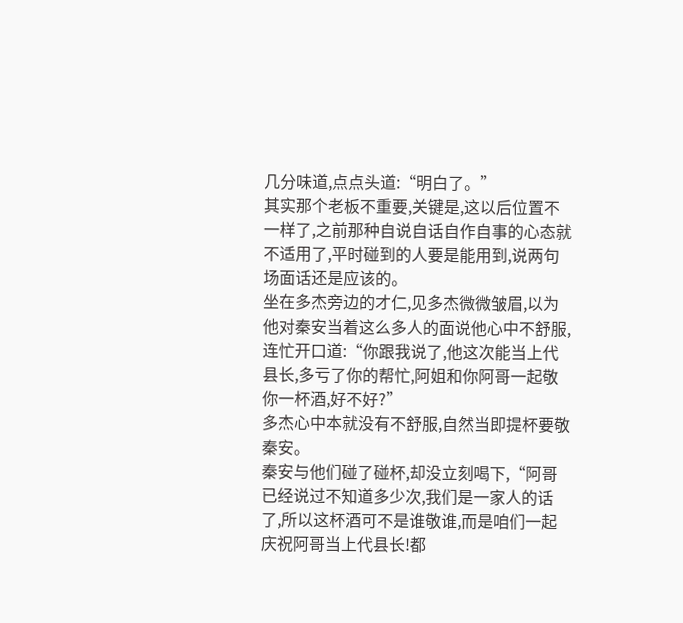几分味道,点点头道:“明白了。”
其实那个老板不重要,关键是,这以后位置不一样了,之前那种自说自话自作自事的心态就不适用了,平时碰到的人要是能用到,说两句场面话还是应该的。
坐在多杰旁边的才仁,见多杰微微皱眉,以为他对秦安当着这么多人的面说他心中不舒服,连忙开口道:“你跟我说了,他这次能当上代县长,多亏了你的帮忙,阿姐和你阿哥一起敬你一杯酒,好不好?”
多杰心中本就没有不舒服,自然当即提杯要敬秦安。
秦安与他们碰了碰杯,却没立刻喝下,“阿哥已经说过不知道多少次,我们是一家人的话了,所以这杯酒可不是谁敬谁,而是咱们一起庆祝阿哥当上代县长!都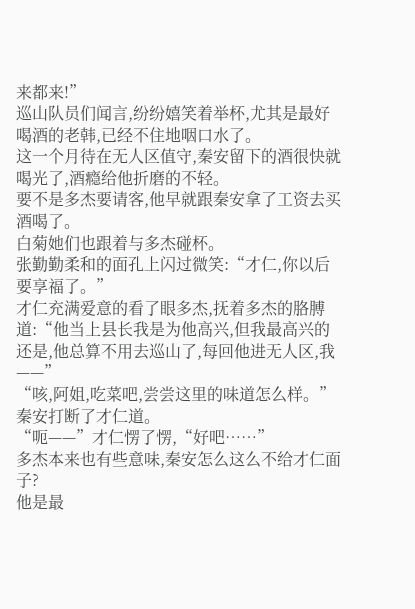来都来!”
巡山队员们闻言,纷纷嬉笑着举杯,尤其是最好喝酒的老韩,已经不住地咽口水了。
这一个月待在无人区值守,秦安留下的酒很快就喝光了,酒瘾给他折磨的不轻。
要不是多杰要请客,他早就跟秦安拿了工资去买酒喝了。
白菊她们也跟着与多杰碰杯。
张勤勤柔和的面孔上闪过微笑:“才仁,你以后要享福了。”
才仁充满爱意的看了眼多杰,抚着多杰的胳膊道:“他当上县长我是为他高兴,但我最高兴的还是,他总算不用去巡山了,每回他进无人区,我——”
“咳,阿姐,吃菜吧,尝尝这里的味道怎么样。”秦安打断了才仁道。
“呃——”才仁愣了愣,“好吧……”
多杰本来也有些意味,秦安怎么这么不给才仁面子?
他是最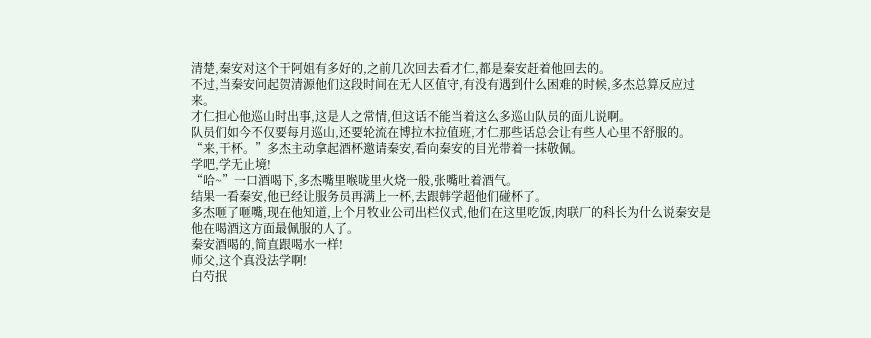清楚,秦安对这个干阿姐有多好的,之前几次回去看才仁,都是秦安赶着他回去的。
不过,当秦安问起贺清源他们这段时间在无人区值守,有没有遇到什么困难的时候,多杰总算反应过来。
才仁担心他巡山时出事,这是人之常情,但这话不能当着这么多巡山队员的面儿说啊。
队员们如今不仅要每月巡山,还要轮流在博拉木拉值班,才仁那些话总会让有些人心里不舒服的。
“来,干杯。”多杰主动拿起酒杯邀请秦安,看向秦安的目光带着一抹敬佩。
学吧,学无止境!
“哈~”一口酒喝下,多杰嘴里喉咙里火烧一般,张嘴吐着酒气。
结果一看秦安,他已经让服务员再满上一杯,去跟韩学超他们碰杯了。
多杰咂了咂嘴,现在他知道,上个月牧业公司出栏仪式,他们在这里吃饭,肉联厂的科长为什么说秦安是他在喝酒这方面最佩服的人了。
秦安酒喝的,简直跟喝水一样!
师父,这个真没法学啊!
白芍抿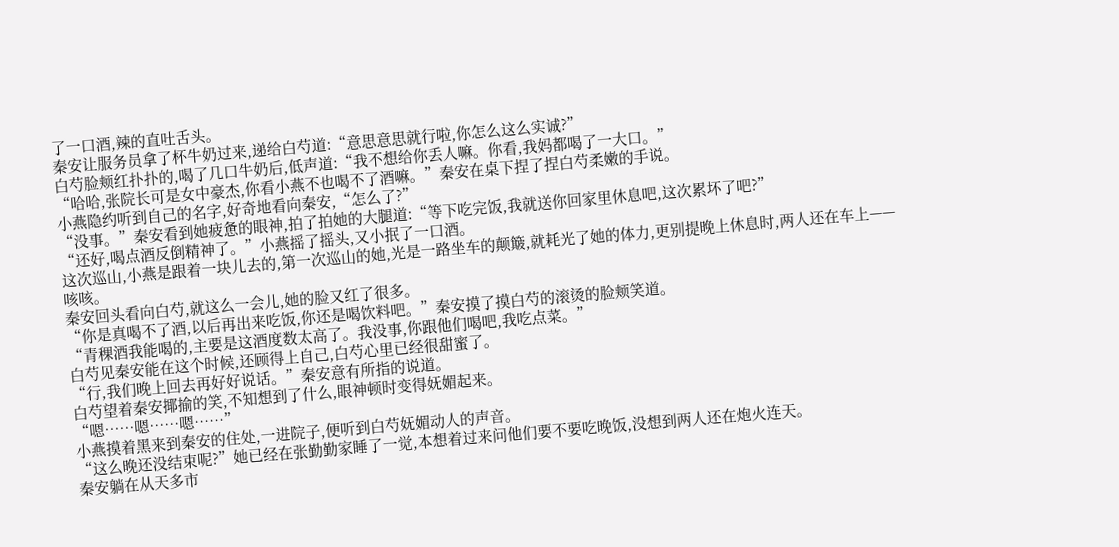了一口酒,辣的直吐舌头。
秦安让服务员拿了杯牛奶过来,递给白芍道:“意思意思就行啦,你怎么这么实诚?”
白芍脸颊红扑扑的,喝了几口牛奶后,低声道:“我不想给你丢人嘛。你看,我妈都喝了一大口。”
“哈哈,张院长可是女中豪杰,你看小燕不也喝不了酒嘛。”秦安在桌下捏了捏白芍柔嫩的手说。
小燕隐约听到自己的名字,好奇地看向秦安,“怎么了?”
“没事。”秦安看到她疲惫的眼神,拍了拍她的大腿道:“等下吃完饭,我就送你回家里休息吧,这次累坏了吧?”
“还好,喝点酒反倒精神了。”小燕摇了摇头,又小抿了一口酒。
这次巡山,小燕是跟着一块儿去的,第一次巡山的她,光是一路坐车的颠簸,就耗光了她的体力,更别提晚上休息时,两人还在车上——
咳咳。
秦安回头看向白芍,就这么一会儿,她的脸又红了很多。
“你是真喝不了酒,以后再出来吃饭,你还是喝饮料吧。”秦安摸了摸白芍的滚烫的脸颊笑道。
“青稞酒我能喝的,主要是这酒度数太高了。我没事,你跟他们喝吧,我吃点菜。”
白芍见秦安能在这个时候,还顾得上自己,白芍心里已经很甜蜜了。
“行,我们晚上回去再好好说话。”秦安意有所指的说道。
白芍望着秦安揶揄的笑,不知想到了什么,眼神顿时变得妩媚起来。
“嗯……嗯……嗯……”
小燕摸着黑来到秦安的住处,一进院子,便听到白芍妩媚动人的声音。
“这么晚还没结束呢?”她已经在张勤勤家睡了一觉,本想着过来问他们要不要吃晚饭,没想到两人还在炮火连天。
秦安躺在从天多市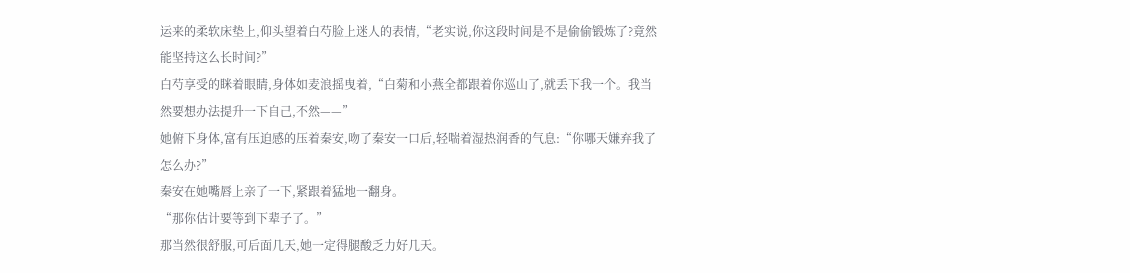运来的柔软床垫上,仰头望着白芍脸上迷人的表情,“老实说,你这段时间是不是偷偷锻炼了?竟然能坚持这么长时间?”
白芍享受的眯着眼睛,身体如麦浪摇曳着,“白菊和小燕全都跟着你巡山了,就丢下我一个。我当然要想办法提升一下自己,不然——”
她俯下身体,富有压迫感的压着秦安,吻了秦安一口后,轻喘着湿热润香的气息:“你哪天嫌弃我了怎么办?”
秦安在她嘴唇上亲了一下,紧跟着猛地一翻身。
“那你估计要等到下辈子了。”
那当然很舒服,可后面几天,她一定得腿酸乏力好几天。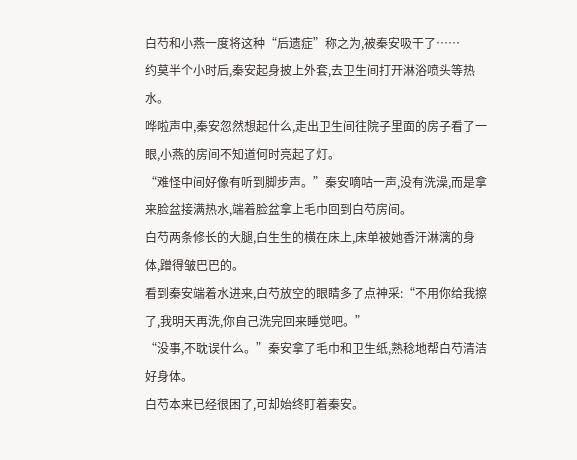白芍和小燕一度将这种“后遗症”称之为,被秦安吸干了……
约莫半个小时后,秦安起身披上外套,去卫生间打开淋浴喷头等热水。
哗啦声中,秦安忽然想起什么,走出卫生间往院子里面的房子看了一眼,小燕的房间不知道何时亮起了灯。
“难怪中间好像有听到脚步声。”秦安嘀咕一声,没有洗澡,而是拿来脸盆接满热水,端着脸盆拿上毛巾回到白芍房间。
白芍两条修长的大腿,白生生的横在床上,床单被她香汗淋漓的身体,蹭得皱巴巴的。
看到秦安端着水进来,白芍放空的眼睛多了点神采:“不用你给我擦了,我明天再洗,你自己洗完回来睡觉吧。”
“没事,不耽误什么。”秦安拿了毛巾和卫生纸,熟稔地帮白芍清洁好身体。
白芍本来已经很困了,可却始终盯着秦安。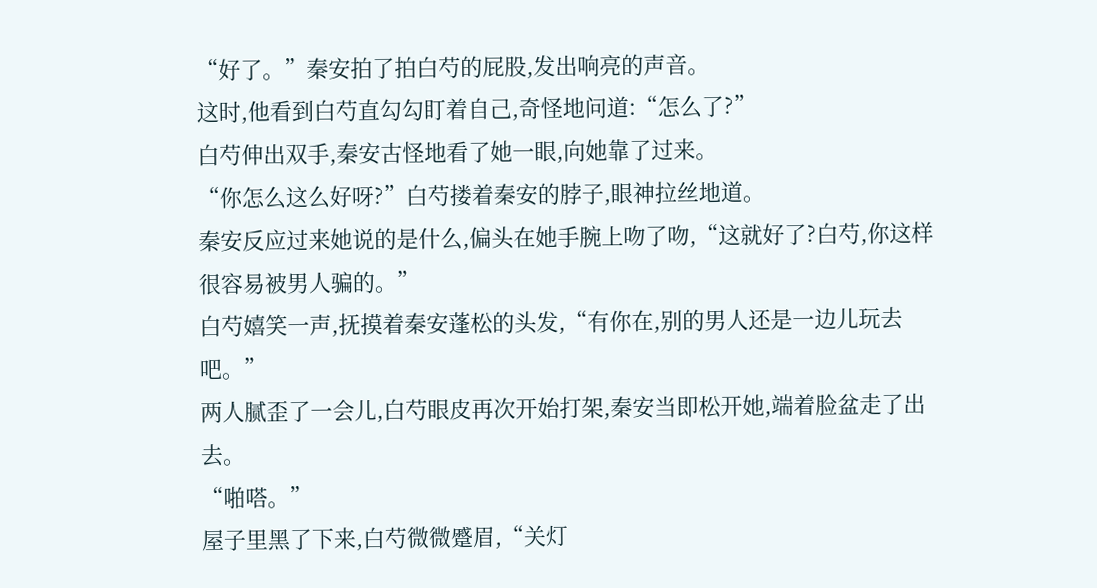“好了。”秦安拍了拍白芍的屁股,发出响亮的声音。
这时,他看到白芍直勾勾盯着自己,奇怪地问道:“怎么了?”
白芍伸出双手,秦安古怪地看了她一眼,向她靠了过来。
“你怎么这么好呀?”白芍搂着秦安的脖子,眼神拉丝地道。
秦安反应过来她说的是什么,偏头在她手腕上吻了吻,“这就好了?白芍,你这样很容易被男人骗的。”
白芍嬉笑一声,抚摸着秦安蓬松的头发,“有你在,别的男人还是一边儿玩去吧。”
两人腻歪了一会儿,白芍眼皮再次开始打架,秦安当即松开她,端着脸盆走了出去。
“啪嗒。”
屋子里黑了下来,白芍微微蹙眉,“关灯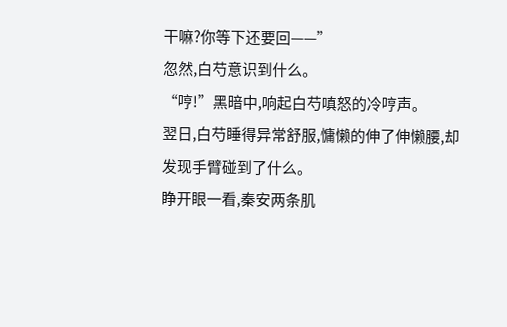干嘛?你等下还要回——”
忽然,白芍意识到什么。
“哼!”黑暗中,响起白芍嗔怒的冷哼声。
翌日,白芍睡得异常舒服,慵懒的伸了伸懒腰,却发现手臂碰到了什么。
睁开眼一看,秦安两条肌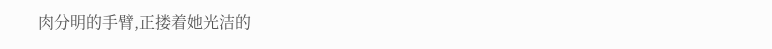肉分明的手臂,正搂着她光洁的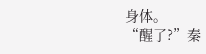身体。
“醒了?”秦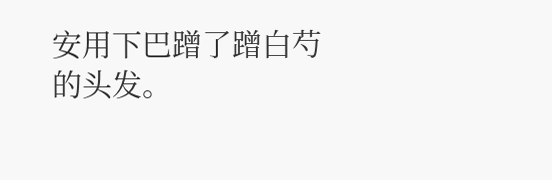安用下巴蹭了蹭白芍的头发。